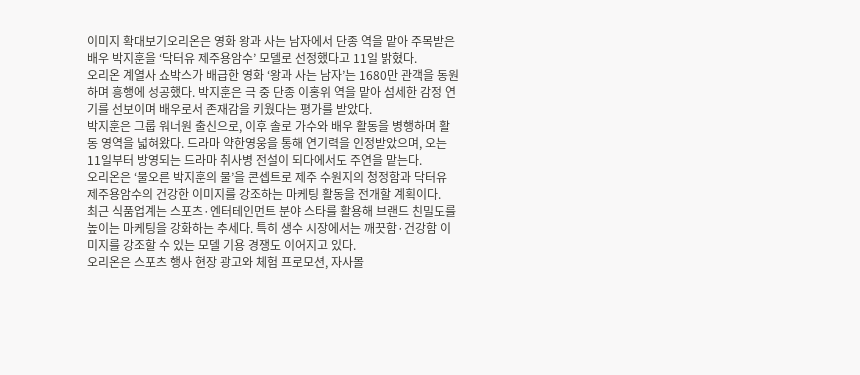이미지 확대보기오리온은 영화 왕과 사는 남자에서 단종 역을 맡아 주목받은 배우 박지훈을 ‘닥터유 제주용암수’ 모델로 선정했다고 11일 밝혔다.
오리온 계열사 쇼박스가 배급한 영화 ‘왕과 사는 남자’는 1680만 관객을 동원하며 흥행에 성공했다. 박지훈은 극 중 단종 이홍위 역을 맡아 섬세한 감정 연기를 선보이며 배우로서 존재감을 키웠다는 평가를 받았다.
박지훈은 그룹 워너원 출신으로, 이후 솔로 가수와 배우 활동을 병행하며 활동 영역을 넓혀왔다. 드라마 약한영웅을 통해 연기력을 인정받았으며, 오는 11일부터 방영되는 드라마 취사병 전설이 되다에서도 주연을 맡는다.
오리온은 ‘물오른 박지훈의 물’을 콘셉트로 제주 수원지의 청정함과 닥터유 제주용암수의 건강한 이미지를 강조하는 마케팅 활동을 전개할 계획이다.
최근 식품업계는 스포츠·엔터테인먼트 분야 스타를 활용해 브랜드 친밀도를 높이는 마케팅을 강화하는 추세다. 특히 생수 시장에서는 깨끗함·건강함 이미지를 강조할 수 있는 모델 기용 경쟁도 이어지고 있다.
오리온은 스포츠 행사 현장 광고와 체험 프로모션, 자사몰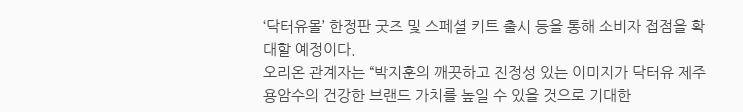‘닥터유몰’ 한정판 굿즈 및 스페셜 키트 출시 등을 통해 소비자 접점을 확대할 예정이다.
오리온 관계자는 “박지훈의 깨끗하고 진정성 있는 이미지가 닥터유 제주용암수의 건강한 브랜드 가치를 높일 수 있을 것으로 기대한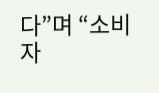다”며 “소비자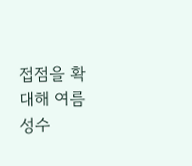접점을 확대해 여름 성수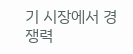기 시장에서 경쟁력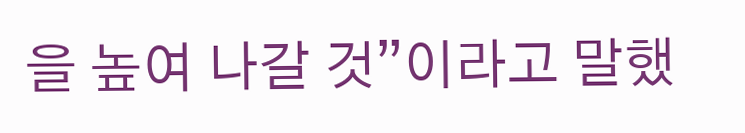을 높여 나갈 것”이라고 말했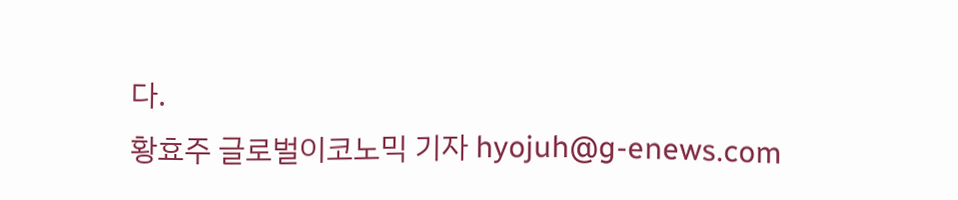다.
황효주 글로벌이코노믹 기자 hyojuh@g-enews.com